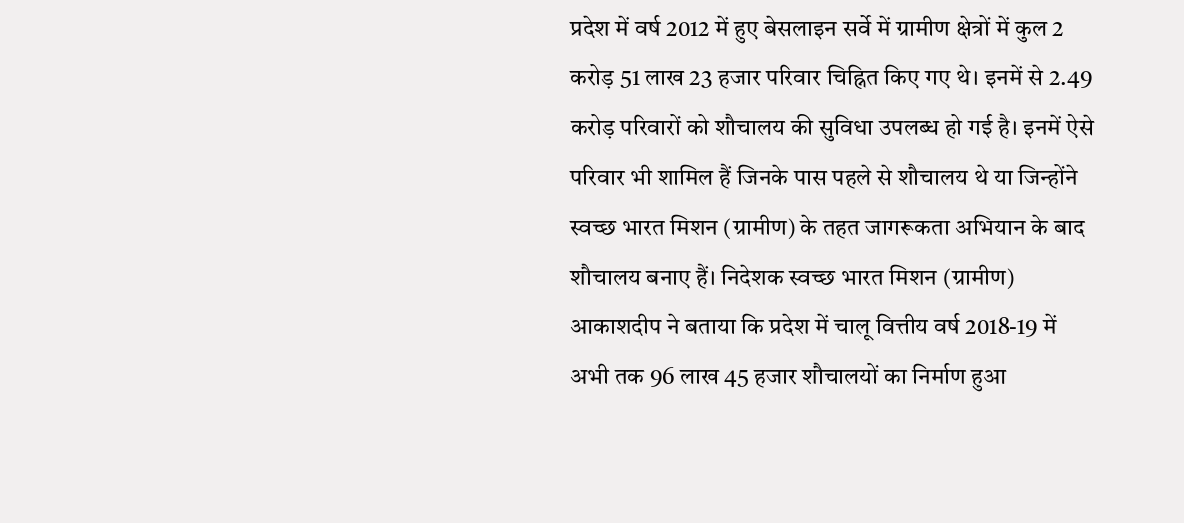प्रदेश में वर्ष 2012 में हुए बेसलाइन सर्वे में ग्रामीण क्षेत्रों में कुल 2 करोड़ 51 लाख 23 हजार परिवार चिह्नित किए गए थे। इनमें से 2.49 करोड़ परिवारों को शौचालय की सुविधा उपलब्ध हो गई है। इनमें ऐसे परिवार भी शामिल हैं जिनके पास पहले से शौचालय थे या जिन्होंने स्वच्छ भारत मिशन (ग्रामीण) के तहत जागरूकता अभियान के बाद शौचालय बनाए हैं। निदेशक स्वच्छ भारत मिशन (ग्रामीण) आकाशदीप ने बताया कि प्रदेश में चालू वित्तीय वर्ष 2018-19 में अभी तक 96 लाख 45 हजार शौचालयों का निर्माण हुआ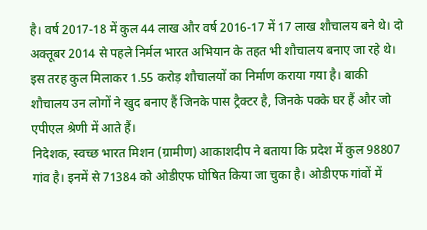है। वर्ष 2017-18 में कुल 44 लाख और वर्ष 2016-17 में 17 लाख शौचालय बने थे। दो अक्तूबर 2014 से पहले निर्मल भारत अभियान के तहत भी शौचालय बनाए जा रहे थे। इस तरह कुल मिलाकर 1.55 करोड़ शौचालयों का निर्माण कराया गया है। बाकी शौचालय उन लोगों ने खुद बनाए हैं जिनके पास ट्रैक्टर है, जिनके पक्के घर हैं और जो एपीएल श्रेणी में आते हैं।
निदेशक, स्वच्छ भारत मिशन (ग्रामीण) आकाशदीप ने बताया कि प्रदेश में कुल 98807 गांव है। इनमें से 71384 को ओडीएफ घोषित किया जा चुका है। ओडीएफ गांवों में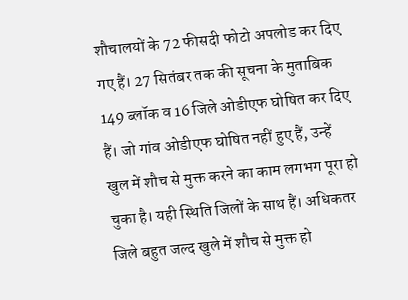शौचालयों के 72 फीसदी फोटो अपलोड कर दिए गए हैं। 27 सितंबर तक की सूचना के मुताबिक 149 ब्लॉक व 16 जिले ओडीएफ घोषित कर दिए हैं। जो गांव ओडीएफ घोषित नहीं हुए हैं, उन्हें खुल में शौच से मुक्त करने का काम लगभग पूरा हो चुका है। यही स्थिति जिलों के साथ हैं। अधिकतर जिले बहुत जल्द खुले में शौच से मुक्त हो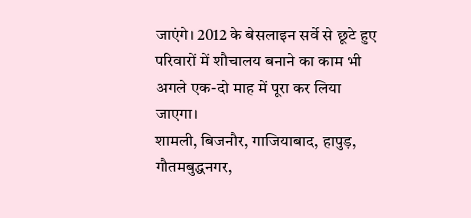जाएंगे। 2012 के बेसलाइन सर्वे से छूटे हुए परिवारों में शौचालय बनाने का काम भी अगले एक-दो माह में पूरा कर लिया जाएगा।
शामली, बिजनौर, गाजियाबाद, हापुड़, गौतमबुद्धनगर,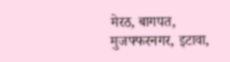मेरठ, बागपत, मुजफ्फरनगर, इटावा,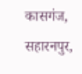कासगंज, सहारनपुर,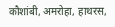कौशांबी, अमरोहा, हाथरस,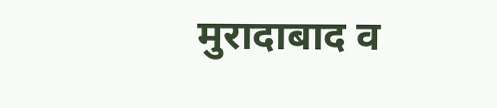मुरादाबाद व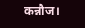कन्नौज।